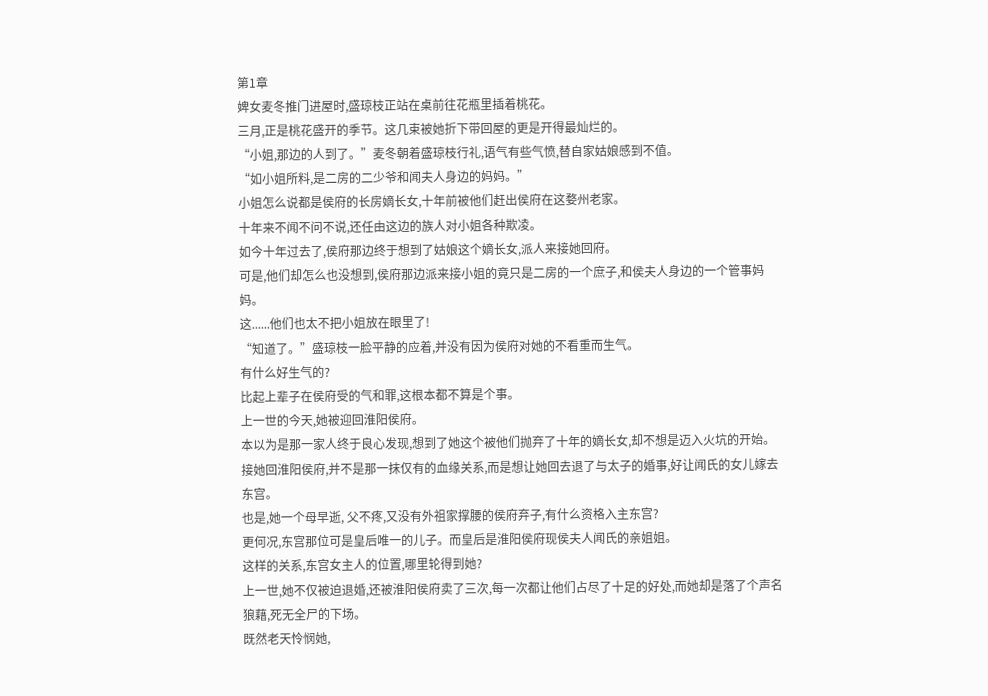第1章
婢女麦冬推门进屋时,盛琼枝正站在桌前往花瓶里插着桃花。
三月,正是桃花盛开的季节。这几束被她折下带回屋的更是开得最灿烂的。
“小姐,那边的人到了。”麦冬朝着盛琼枝行礼,语气有些气愤,替自家姑娘感到不值。
“如小姐所料,是二房的二少爷和闻夫人身边的妈妈。”
小姐怎么说都是侯府的长房嫡长女,十年前被他们赶出侯府在这婺州老家。
十年来不闻不问不说,还任由这边的族人对小姐各种欺凌。
如今十年过去了,侯府那边终于想到了姑娘这个嫡长女,派人来接她回府。
可是,他们却怎么也没想到,侯府那边派来接小姐的竟只是二房的一个庶子,和侯夫人身边的一个管事妈妈。
这......他们也太不把小姐放在眼里了!
“知道了。”盛琼枝一脸平静的应着,并没有因为侯府对她的不看重而生气。
有什么好生气的?
比起上辈子在侯府受的气和罪,这根本都不算是个事。
上一世的今天,她被迎回淮阳侯府。
本以为是那一家人终于良心发现,想到了她这个被他们抛弃了十年的嫡长女,却不想是迈入火坑的开始。
接她回淮阳侯府,并不是那一抹仅有的血缘关系,而是想让她回去退了与太子的婚事,好让闻氏的女儿嫁去东宫。
也是,她一个母早逝, 父不疼,又没有外祖家撑腰的侯府弃子,有什么资格入主东宫?
更何况,东宫那位可是皇后唯一的儿子。而皇后是淮阳侯府现侯夫人闻氏的亲姐姐。
这样的关系,东宫女主人的位置,哪里轮得到她?
上一世,她不仅被迫退婚,还被淮阳侯府卖了三次,每一次都让他们占尽了十足的好处,而她却是落了个声名狼藉,死无全尸的下场。
既然老天怜悯她,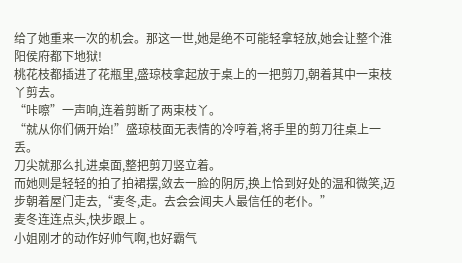给了她重来一次的机会。那这一世,她是绝不可能轻拿轻放,她会让整个淮阳侯府都下地狱!
桃花枝都插进了花瓶里,盛琼枝拿起放于桌上的一把剪刀,朝着其中一束枝丫剪去。
“咔嚓”一声响,连着剪断了两束枝丫。
“就从你们俩开始!”盛琼枝面无表情的冷哼着,将手里的剪刀往桌上一丢。
刀尖就那么扎进桌面,整把剪刀竖立着。
而她则是轻轻的拍了拍裙摆,敛去一脸的阴厉,换上恰到好处的温和微笑,迈步朝着屋门走去,“麦冬,走。去会会闻夫人最信任的老仆。”
麦冬连连点头,快步跟上 。
小姐刚才的动作好帅气啊,也好霸气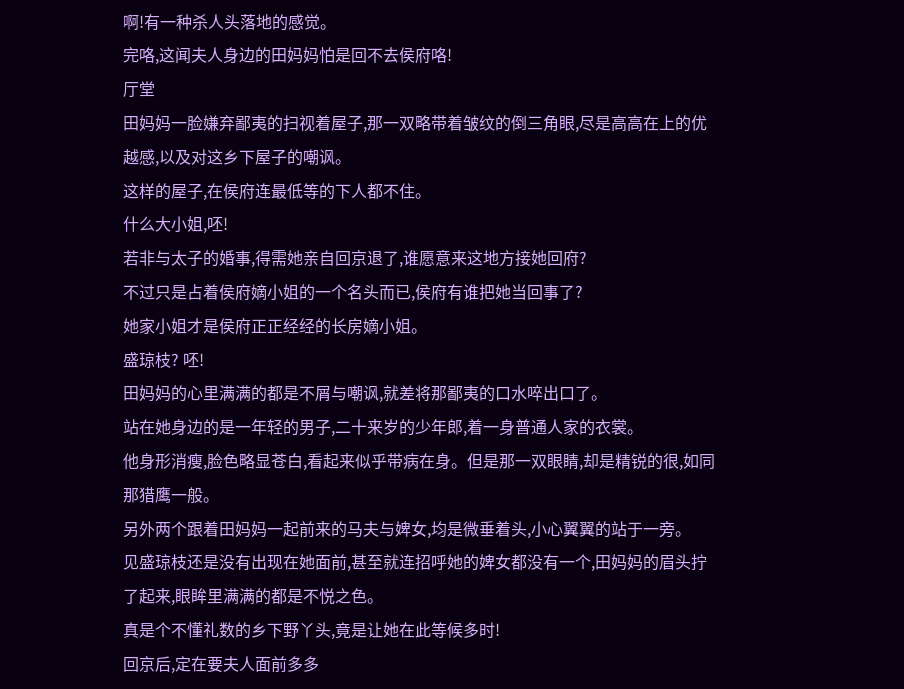啊!有一种杀人头落地的感觉。
完咯,这闻夫人身边的田妈妈怕是回不去侯府咯!
厅堂
田妈妈一脸嫌弃鄙夷的扫视着屋子,那一双略带着皱纹的倒三角眼,尽是高高在上的优越感,以及对这乡下屋子的嘲讽。
这样的屋子,在侯府连最低等的下人都不住。
什么大小姐,呸!
若非与太子的婚事,得需她亲自回京退了,谁愿意来这地方接她回府?
不过只是占着侯府嫡小姐的一个名头而已,侯府有谁把她当回事了?
她家小姐才是侯府正正经经的长房嫡小姐。
盛琼枝? 呸!
田妈妈的心里满满的都是不屑与嘲讽,就差将那鄙夷的口水啐出口了。
站在她身边的是一年轻的男子,二十来岁的少年郎,着一身普通人家的衣裳。
他身形消瘦,脸色略显苍白,看起来似乎带病在身。但是那一双眼睛,却是精锐的很,如同那猎鹰一般。
另外两个跟着田妈妈一起前来的马夫与婢女,均是微垂着头,小心翼翼的站于一旁。
见盛琼枝还是没有出现在她面前,甚至就连招呼她的婢女都没有一个,田妈妈的眉头拧了起来,眼眸里满满的都是不悦之色。
真是个不懂礼数的乡下野丫头,竟是让她在此等候多时!
回京后,定在要夫人面前多多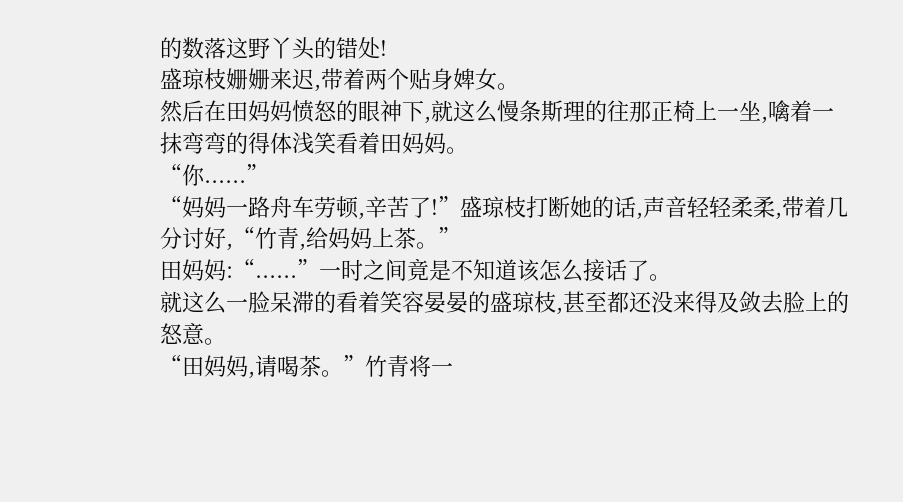的数落这野丫头的错处!
盛琼枝姗姗来迟,带着两个贴身婢女。
然后在田妈妈愤怒的眼神下,就这么慢条斯理的往那正椅上一坐,噙着一抹弯弯的得体浅笑看着田妈妈。
“你......”
“妈妈一路舟车劳顿,辛苦了!”盛琼枝打断她的话,声音轻轻柔柔,带着几分讨好,“竹青,给妈妈上茶。”
田妈妈:“......”一时之间竟是不知道该怎么接话了。
就这么一脸呆滞的看着笑容晏晏的盛琼枝,甚至都还没来得及敛去脸上的怒意。
“田妈妈,请喝茶。”竹青将一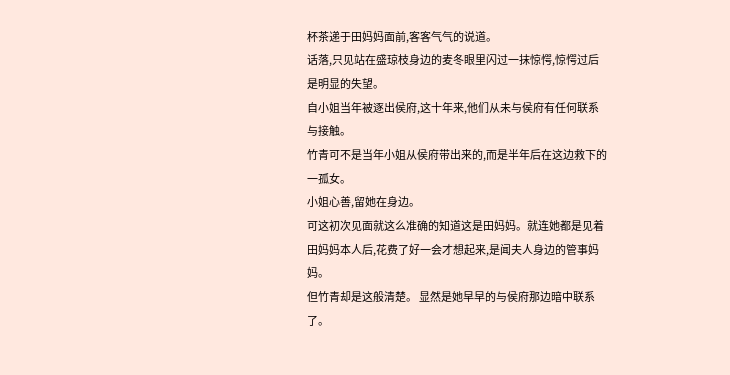杯茶递于田妈妈面前,客客气气的说道。
话落,只见站在盛琼枝身边的麦冬眼里闪过一抹惊愕,惊愕过后是明显的失望。
自小姐当年被逐出侯府,这十年来,他们从未与侯府有任何联系与接触。
竹青可不是当年小姐从侯府带出来的,而是半年后在这边救下的一孤女。
小姐心善,留她在身边。
可这初次见面就这么准确的知道这是田妈妈。就连她都是见着田妈妈本人后,花费了好一会才想起来,是闻夫人身边的管事妈妈。
但竹青却是这般清楚。 显然是她早早的与侯府那边暗中联系了。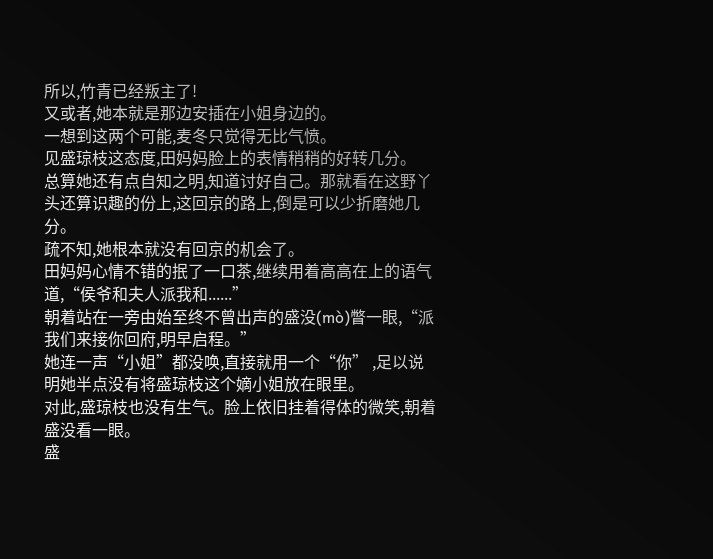所以,竹青已经叛主了!
又或者,她本就是那边安插在小姐身边的。
一想到这两个可能,麦冬只觉得无比气愤。
见盛琼枝这态度,田妈妈脸上的表情稍稍的好转几分。
总算她还有点自知之明,知道讨好自己。那就看在这野丫头还算识趣的份上,这回京的路上,倒是可以少折磨她几分。
疏不知,她根本就没有回京的机会了。
田妈妈心情不错的抿了一口茶,继续用着高高在上的语气道,“侯爷和夫人派我和......”
朝着站在一旁由始至终不曾出声的盛没(mò)瞥一眼,“派我们来接你回府,明早启程。”
她连一声“小姐”都没唤,直接就用一个“你” ,足以说明她半点没有将盛琼枝这个嫡小姐放在眼里。
对此,盛琼枝也没有生气。脸上依旧挂着得体的微笑,朝着盛没看一眼。
盛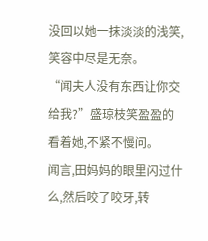没回以她一抹淡淡的浅笑,笑容中尽是无奈。
“闻夫人没有东西让你交给我?”盛琼枝笑盈盈的看着她,不紧不慢问。
闻言,田妈妈的眼里闪过什么,然后咬了咬牙,转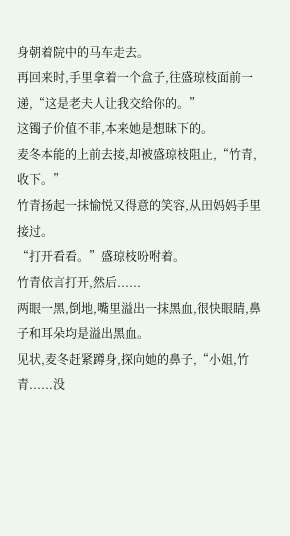身朝着院中的马车走去。
再回来时,手里拿着一个盒子,往盛琼枝面前一递,“这是老夫人让我交给你的。”
这镯子价值不菲,本来她是想昧下的。
麦冬本能的上前去接,却被盛琼枝阻止,“竹青,收下。”
竹青扬起一抹愉悦又得意的笑容,从田妈妈手里接过。
“打开看看。”盛琼枝吩咐着。
竹青依言打开,然后......
两眼一黑,倒地,嘴里溢出一抹黑血,很快眼睛,鼻子和耳朵均是溢出黑血。
见状,麦冬赶紧蹲身,探向她的鼻子,“小姐,竹青......没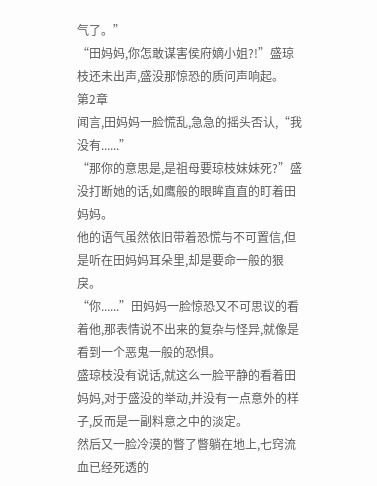气了。”
“田妈妈,你怎敢谋害侯府嫡小姐?!”盛琼枝还未出声,盛没那惊恐的质问声响起。
第2章
闻言,田妈妈一脸慌乱,急急的摇头否认,“我没有......”
“那你的意思是,是祖母要琼枝妹妹死?”盛没打断她的话,如鹰般的眼眸直直的盯着田妈妈。
他的语气虽然依旧带着恐慌与不可置信,但是听在田妈妈耳朵里,却是要命一般的狠戾。
“你......”田妈妈一脸惊恐又不可思议的看着他,那表情说不出来的复杂与怪异,就像是看到一个恶鬼一般的恐惧。
盛琼枝没有说话,就这么一脸平静的看着田妈妈,对于盛没的举动,并没有一点意外的样子,反而是一副料意之中的淡定。
然后又一脸冷漠的瞥了瞥躺在地上,七窍流血已经死透的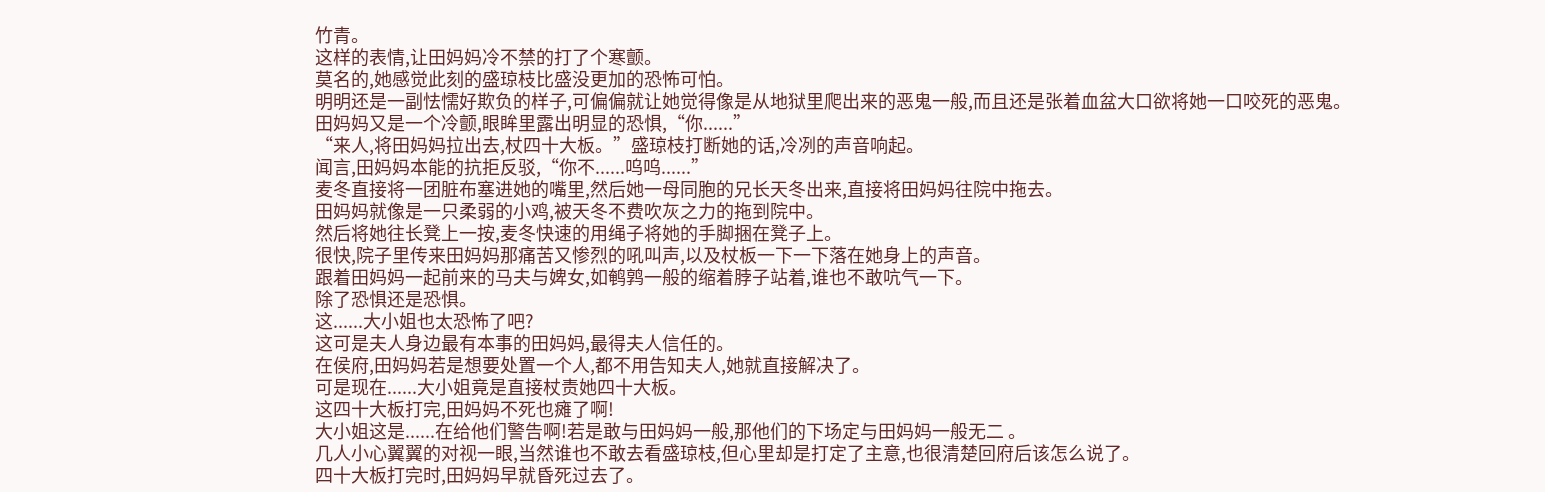竹青。
这样的表情,让田妈妈冷不禁的打了个寒颤。
莫名的,她感觉此刻的盛琼枝比盛没更加的恐怖可怕。
明明还是一副怯懦好欺负的样子,可偏偏就让她觉得像是从地狱里爬出来的恶鬼一般,而且还是张着血盆大口欲将她一口咬死的恶鬼。
田妈妈又是一个冷颤,眼眸里露出明显的恐惧,“你......”
“来人,将田妈妈拉出去,杖四十大板。”盛琼枝打断她的话,冷冽的声音响起。
闻言,田妈妈本能的抗拒反驳,“你不......呜呜......”
麦冬直接将一团脏布塞进她的嘴里,然后她一母同胞的兄长天冬出来,直接将田妈妈往院中拖去。
田妈妈就像是一只柔弱的小鸡,被天冬不费吹灰之力的拖到院中。
然后将她往长凳上一按,麦冬快速的用绳子将她的手脚捆在凳子上。
很快,院子里传来田妈妈那痛苦又惨烈的吼叫声,以及杖板一下一下落在她身上的声音。
跟着田妈妈一起前来的马夫与婢女,如鹌鹑一般的缩着脖子站着,谁也不敢吭气一下。
除了恐惧还是恐惧。
这......大小姐也太恐怖了吧?
这可是夫人身边最有本事的田妈妈,最得夫人信任的。
在侯府,田妈妈若是想要处置一个人,都不用告知夫人,她就直接解决了。
可是现在......大小姐竟是直接杖责她四十大板。
这四十大板打完,田妈妈不死也瘫了啊!
大小姐这是......在给他们警告啊!若是敢与田妈妈一般,那他们的下场定与田妈妈一般无二 。
几人小心翼翼的对视一眼,当然谁也不敢去看盛琼枝,但心里却是打定了主意,也很清楚回府后该怎么说了。
四十大板打完时,田妈妈早就昏死过去了。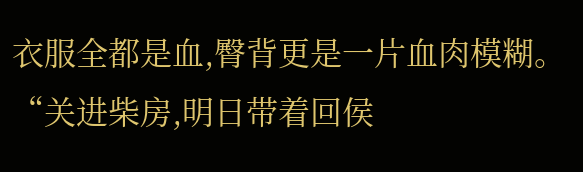衣服全都是血,臀背更是一片血肉模糊。
“关进柴房,明日带着回侯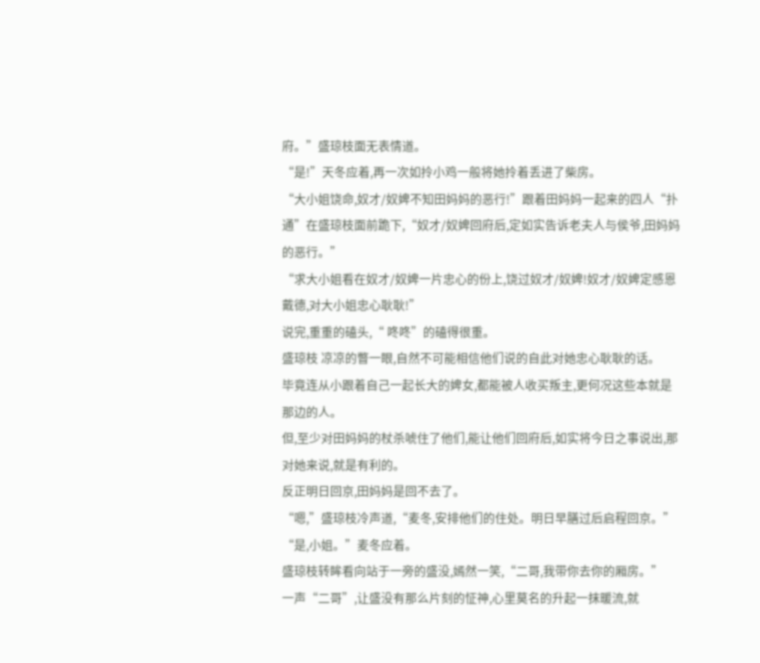府。”盛琼枝面无表情道。
“是!”天冬应着,再一次如拎小鸡一般将她拎着丢进了柴房。
“大小姐饶命,奴才/奴婢不知田妈妈的恶行!”跟着田妈妈一起来的四人“扑通”在盛琼枝面前跪下,“奴才/奴婢回府后,定如实告诉老夫人与侯爷,田妈妈的恶行。”
“求大小姐看在奴才/奴婢一片忠心的份上,饶过奴才/奴婢!奴才/奴婢定感恩戴德,对大小姐忠心耿耿!”
说完,重重的磕头,“ 咚咚”的磕得很重。
盛琼枝 凉凉的瞥一眼,自然不可能相信他们说的自此对她忠心耿耿的话。
毕竟连从小跟着自己一起长大的婢女,都能被人收买叛主,更何况这些本就是那边的人。
但,至少对田妈妈的杖杀唬住了他们,能让他们回府后,如实将今日之事说出,那对她来说,就是有利的。
反正明日回京,田妈妈是回不去了。
“嗯,”盛琼枝冷声道,“麦冬,安排他们的住处。明日早膳过后启程回京。”
“是,小姐。”麦冬应着。
盛琼枝转眸看向站于一旁的盛没,嫣然一笑,“二哥,我带你去你的厢房。”
一声“二哥”,让盛没有那么片刻的怔神,心里莫名的升起一抹暖流,就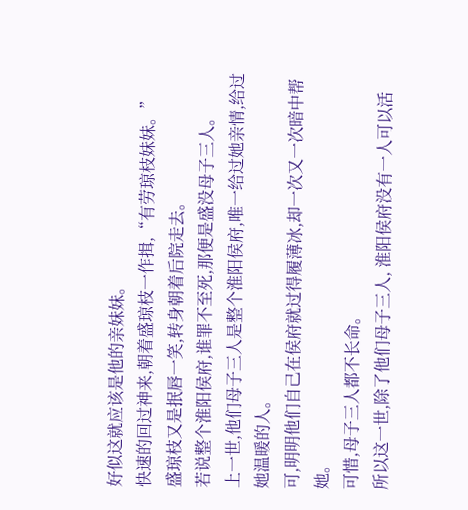好似这就应该是他的亲妹妹。
快速的回过神来,朝着盛琼枝一作揖,“有劳琼枝妹妹。”
盛琼枝又是抿唇一笑,转身朝着后院走去。
若说整个淮阳侯府,谁罪不至死,那便是盛没母子三人。
上一世,他们母子三人是整个淮阳侯府,唯一给过她亲情,给过她温暖的人。
可,明明他们自己在侯府就过得履薄冰,却一次又一次暗中帮她。
可惜,母子三人都不长命。
所以这一世,除了他们母子三人, 淮阳侯府没有一人可以活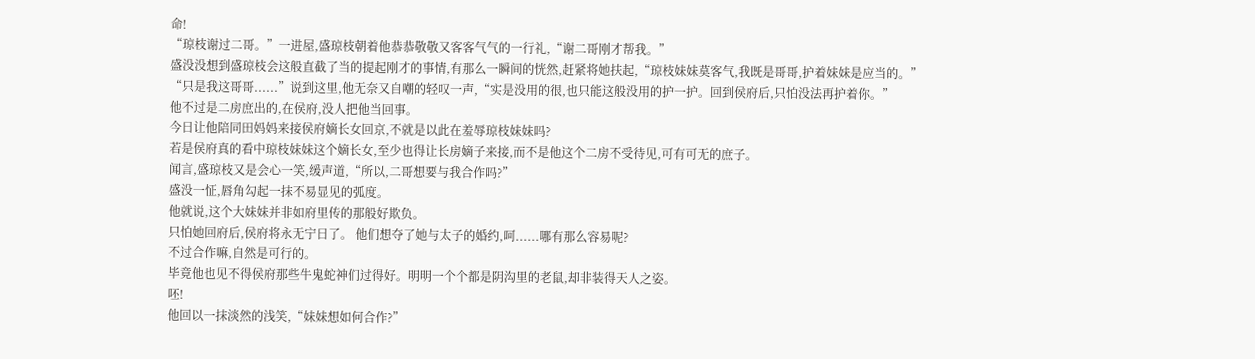命!
“琼枝谢过二哥。”一进屋,盛琼枝朝着他恭恭敬敬又客客气气的一行礼,“谢二哥刚才帮我。”
盛没没想到盛琼枝会这般直截了当的提起刚才的事情,有那么一瞬间的恍然,赶紧将她扶起,“琼枝妹妹莫客气,我既是哥哥,护着妹妹是应当的。”
“只是我这哥哥......”说到这里,他无奈又自嘲的轻叹一声,“实是没用的很,也只能这般没用的护一护。回到侯府后,只怕没法再护着你。”
他不过是二房庶出的,在侯府,没人把他当回事。
今日让他陪同田妈妈来接侯府嫡长女回京,不就是以此在羞辱琼枝妹妹吗?
若是侯府真的看中琼枝妹妹这个嫡长女,至少也得让长房嫡子来接,而不是他这个二房不受待见,可有可无的庶子。
闻言,盛琼枝又是会心一笑,缓声道,“所以,二哥想要与我合作吗?”
盛没一怔,唇角勾起一抹不易显见的弧度。
他就说,这个大妹妹并非如府里传的那般好欺负。
只怕她回府后,侯府将永无宁日了。 他们想夺了她与太子的婚约,呵......哪有那么容易呢?
不过合作嘛,自然是可行的。
毕竟他也见不得侯府那些牛鬼蛇神们过得好。明明一个个都是阴沟里的老鼠,却非装得天人之姿。
呸!
他回以一抹淡然的浅笑,“妹妹想如何合作?”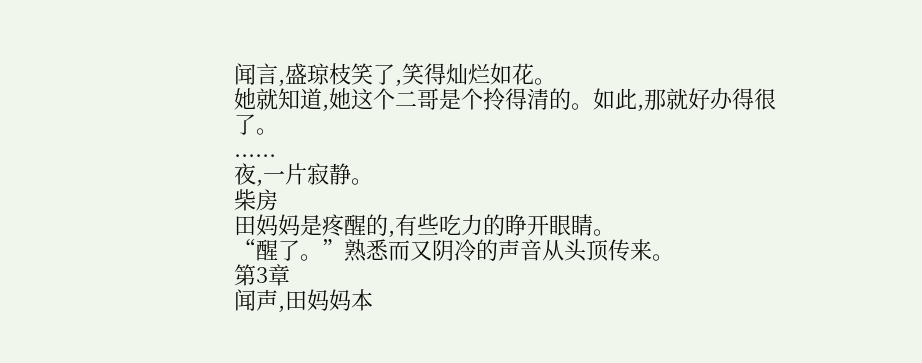闻言,盛琼枝笑了,笑得灿烂如花。
她就知道,她这个二哥是个拎得清的。如此,那就好办得很了。
......
夜,一片寂静。
柴房
田妈妈是疼醒的,有些吃力的睁开眼睛。
“醒了。”熟悉而又阴冷的声音从头顶传来。
第3章
闻声,田妈妈本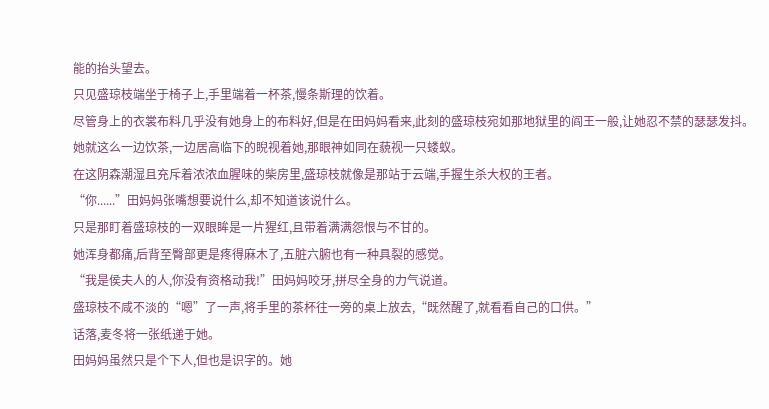能的抬头望去。
只见盛琼枝端坐于椅子上,手里端着一杯茶,慢条斯理的饮着。
尽管身上的衣裳布料几乎没有她身上的布料好,但是在田妈妈看来,此刻的盛琼枝宛如那地狱里的阎王一般,让她忍不禁的瑟瑟发抖。
她就这么一边饮茶,一边居高临下的睨视着她,那眼神如同在藐视一只蝼蚁。
在这阴森潮湿且充斥着浓浓血腥味的柴房里,盛琼枝就像是那站于云端,手握生杀大权的王者。
“你......”田妈妈张嘴想要说什么,却不知道该说什么。
只是那盯着盛琼枝的一双眼眸是一片猩红,且带着满满怨恨与不甘的。
她浑身都痛,后背至臀部更是疼得麻木了,五脏六腑也有一种具裂的感觉。
“我是侯夫人的人,你没有资格动我!”田妈妈咬牙,拼尽全身的力气说道。
盛琼枝不咸不淡的“嗯”了一声,将手里的茶杯往一旁的桌上放去,“既然醒了,就看看自己的口供。”
话落,麦冬将一张纸递于她。
田妈妈虽然只是个下人,但也是识字的。她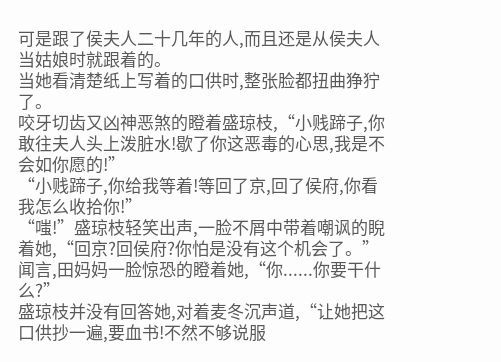可是跟了侯夫人二十几年的人,而且还是从侯夫人当姑娘时就跟着的。
当她看清楚纸上写着的口供时,整张脸都扭曲狰狞了。
咬牙切齿又凶神恶煞的瞪着盛琼枝,“小贱蹄子,你敢往夫人头上泼脏水!歇了你这恶毒的心思,我是不会如你愿的!”
“小贱蹄子,你给我等着!等回了京,回了侯府,你看我怎么收拾你!”
“嗤!”盛琼枝轻笑出声,一脸不屑中带着嘲讽的睨着她,“回京?回侯府?你怕是没有这个机会了。”
闻言,田妈妈一脸惊恐的瞪着她,“你......你要干什么?”
盛琼枝并没有回答她,对着麦冬沉声道,“让她把这口供抄一遍,要血书!不然不够说服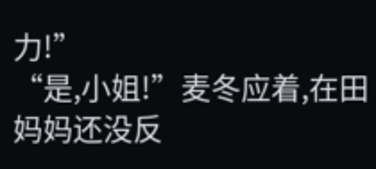力!”
“是,小姐!”麦冬应着,在田妈妈还没反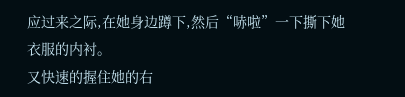应过来之际,在她身边蹲下,然后“哧啦”一下撕下她衣服的内衬。
又快速的握住她的右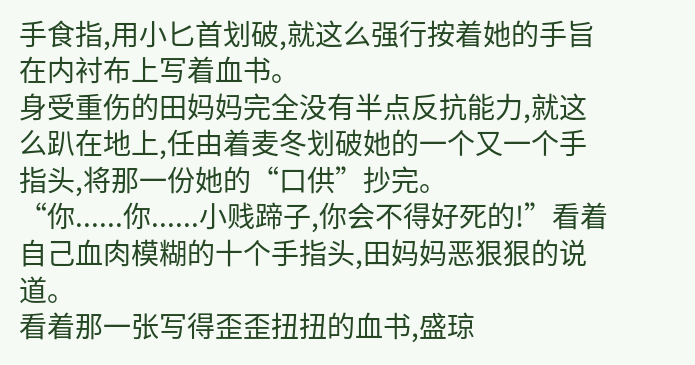手食指,用小匕首划破,就这么强行按着她的手旨在内衬布上写着血书。
身受重伤的田妈妈完全没有半点反抗能力,就这么趴在地上,任由着麦冬划破她的一个又一个手指头,将那一份她的“口供”抄完。
“你......你......小贱蹄子,你会不得好死的!”看着自己血肉模糊的十个手指头,田妈妈恶狠狠的说道。
看着那一张写得歪歪扭扭的血书,盛琼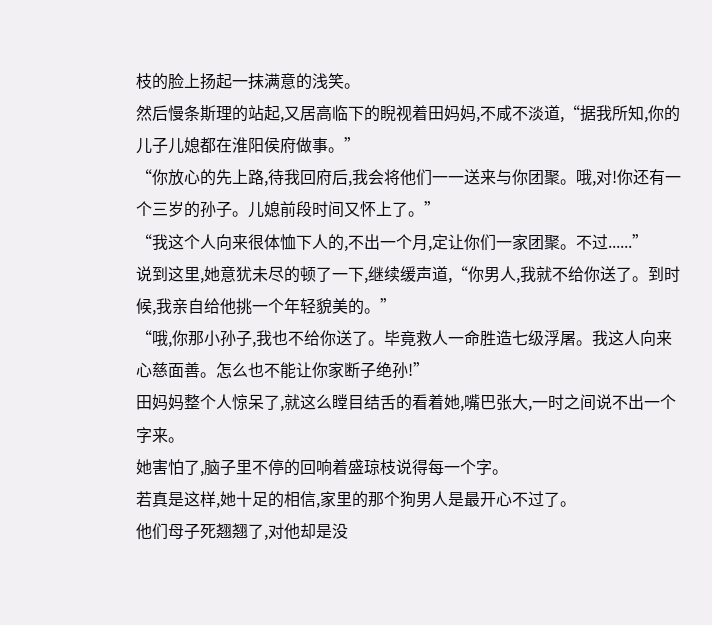枝的脸上扬起一抹满意的浅笑。
然后慢条斯理的站起,又居高临下的睨视着田妈妈,不咸不淡道,“据我所知,你的儿子儿媳都在淮阳侯府做事。”
“你放心的先上路,待我回府后,我会将他们一一送来与你团聚。哦,对!你还有一个三岁的孙子。儿媳前段时间又怀上了。”
“我这个人向来很体恤下人的,不出一个月,定让你们一家团聚。不过......”
说到这里,她意犹未尽的顿了一下,继续缓声道,“你男人,我就不给你送了。到时候,我亲自给他挑一个年轻貌美的。”
“哦,你那小孙子,我也不给你送了。毕竟救人一命胜造七级浮屠。我这人向来心慈面善。怎么也不能让你家断子绝孙!”
田妈妈整个人惊呆了,就这么瞠目结舌的看着她,嘴巴张大,一时之间说不出一个字来。
她害怕了,脑子里不停的回响着盛琼枝说得每一个字。
若真是这样,她十足的相信,家里的那个狗男人是最开心不过了。
他们母子死翘翘了,对他却是没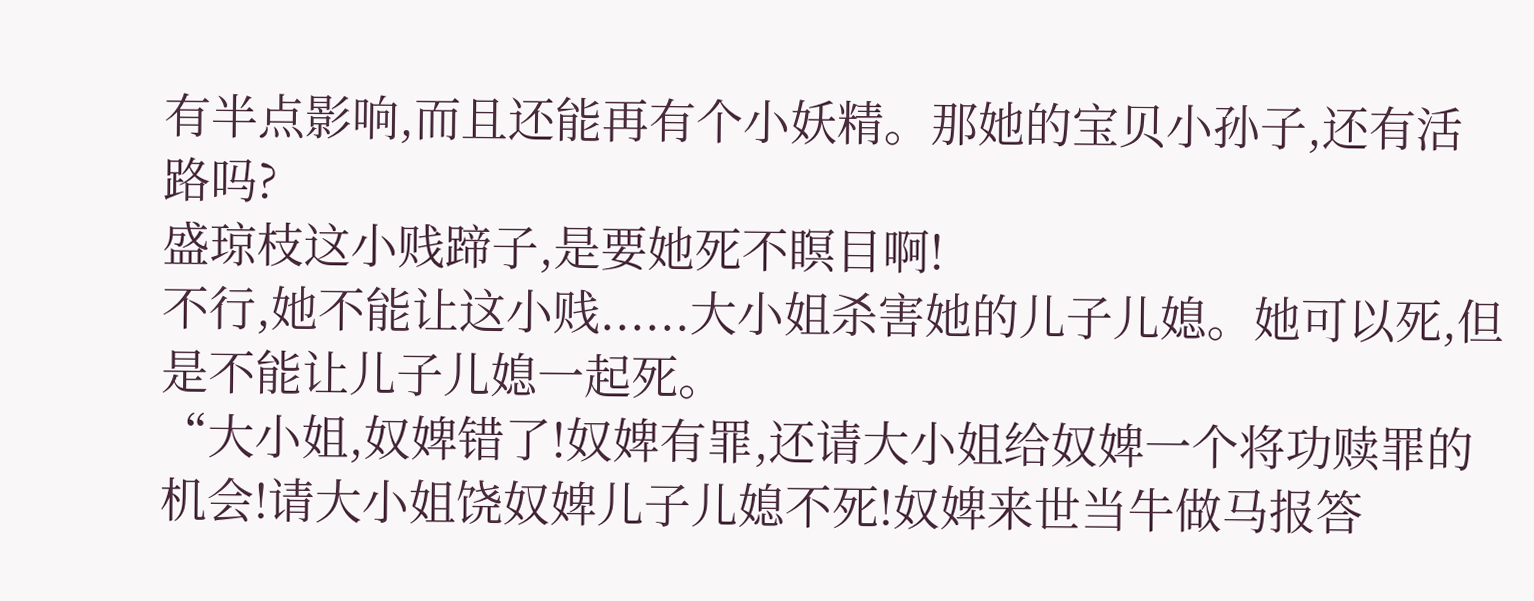有半点影响,而且还能再有个小妖精。那她的宝贝小孙子,还有活路吗?
盛琼枝这小贱蹄子,是要她死不瞑目啊!
不行,她不能让这小贱......大小姐杀害她的儿子儿媳。她可以死,但是不能让儿子儿媳一起死。
“大小姐,奴婢错了!奴婢有罪,还请大小姐给奴婢一个将功赎罪的机会!请大小姐饶奴婢儿子儿媳不死!奴婢来世当牛做马报答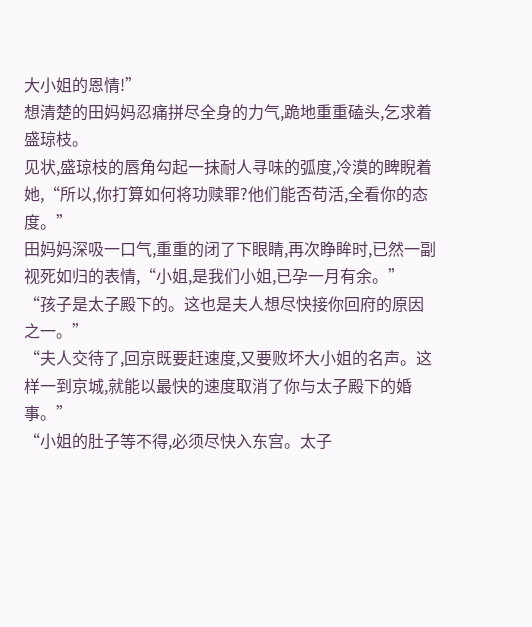大小姐的恩情!”
想清楚的田妈妈忍痛拼尽全身的力气,跪地重重磕头,乞求着盛琼枝。
见状,盛琼枝的唇角勾起一抹耐人寻味的弧度,冷漠的睥睨着她,“所以,你打算如何将功赎罪?他们能否苟活,全看你的态度。”
田妈妈深吸一口气,重重的闭了下眼睛,再次睁眸时,已然一副视死如归的表情,“小姐,是我们小姐,已孕一月有余。”
“孩子是太子殿下的。这也是夫人想尽快接你回府的原因之一。”
“夫人交待了,回京既要赶速度,又要败坏大小姐的名声。这样一到京城,就能以最快的速度取消了你与太子殿下的婚事。”
“小姐的肚子等不得,必须尽快入东宫。太子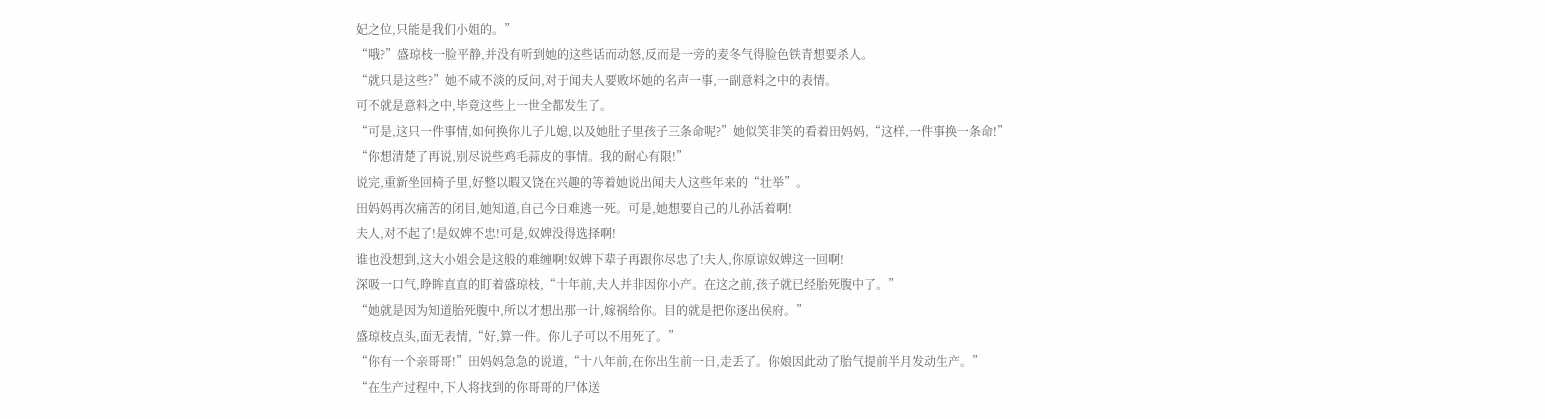妃之位,只能是我们小姐的。”
“哦?”盛琼枝一脸平静,并没有听到她的这些话而动怒,反而是一旁的麦冬气得脸色铁青想要杀人。
“就只是这些?”她不咸不淡的反问,对于闻夫人要败坏她的名声一事,一副意料之中的表情。
可不就是意料之中,毕竟这些上一世全都发生了。
“可是,这只一件事情,如何换你儿子儿媳,以及她肚子里孩子三条命呢?”她似笑非笑的看着田妈妈,“这样,一件事换一条命!”
“你想清楚了再说,别尽说些鸡毛蒜皮的事情。我的耐心有限!”
说完,重新坐回椅子里,好整以暇又饶在兴趣的等着她说出闻夫人这些年来的“壮举”。
田妈妈再次痛苦的闭目,她知道,自己今日难逃一死。可是,她想要自己的儿孙活着啊!
夫人,对不起了!是奴婢不忠!可是,奴婢没得选择啊!
谁也没想到,这大小姐会是这般的难缠啊!奴婢下辈子再跟你尽忠了!夫人,你原谅奴婢这一回啊!
深吸一口气,睁眸直直的盯着盛琼枝,“十年前,夫人并非因你小产。在这之前,孩子就已经胎死腹中了。”
“她就是因为知道胎死腹中,所以才想出那一计,嫁祸给你。目的就是把你逐出侯府。”
盛琼枝点头,面无表情,“好,算一件。你儿子可以不用死了。”
“你有一个亲哥哥!”田妈妈急急的说道,“十八年前,在你出生前一日,走丢了。你娘因此动了胎气提前半月发动生产。”
“在生产过程中,下人将找到的你哥哥的尸体送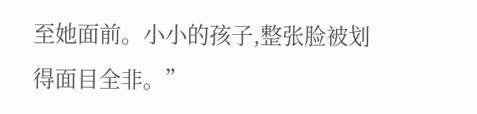至她面前。小小的孩子,整张脸被划得面目全非。”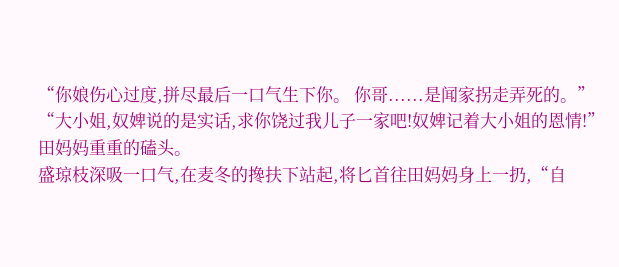“你娘伤心过度,拼尽最后一口气生下你。 你哥......是闻家拐走弄死的。”
“大小姐,奴婢说的是实话,求你饶过我儿子一家吧!奴婢记着大小姐的恩情!”田妈妈重重的磕头。
盛琼枝深吸一口气,在麦冬的搀扶下站起,将匕首往田妈妈身上一扔,“自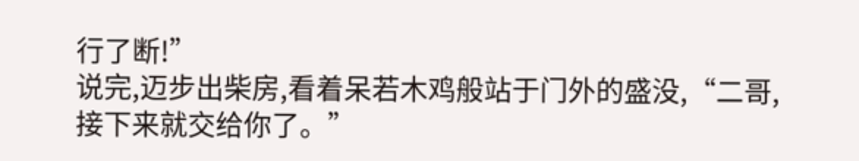行了断!”
说完,迈步出柴房,看着呆若木鸡般站于门外的盛没,“二哥,接下来就交给你了。”